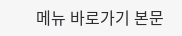메뉴 바로가기 본문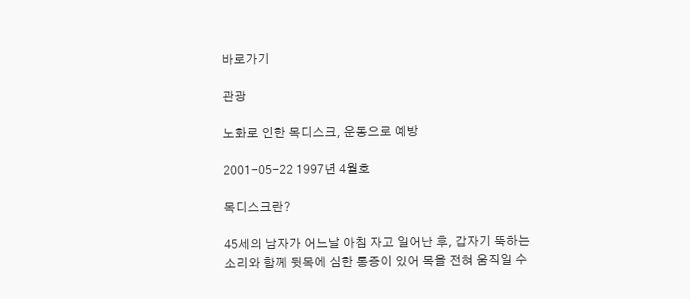바로가기

관광

노화로 인한 목디스크, 운동으로 예방

2001-05-22 1997년 4월호

목디스크란?

45세의 남자가 어느날 아침 자고 일어난 후, 갑자기 뚝하는 소리와 함께 뒷목에 심한 통증이 있어 목을 전혀 움직일 수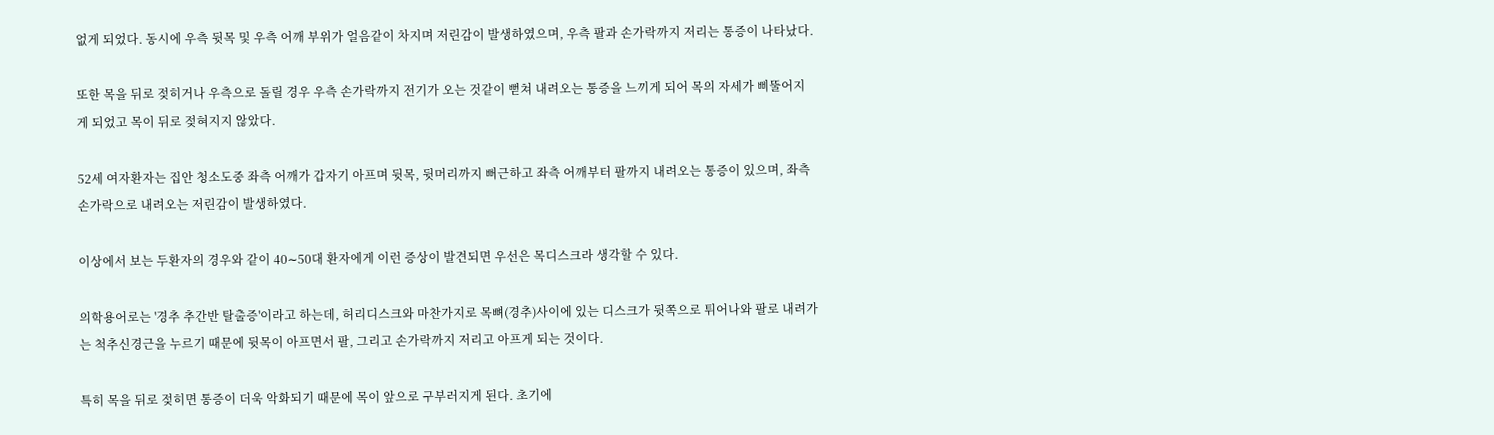없게 되었다. 동시에 우측 뒷목 및 우측 어깨 부위가 얼음같이 차지며 저린감이 발생하였으며, 우측 팔과 손가락까지 저리는 통증이 나타났다.

또한 목을 뒤로 젖히거나 우측으로 돌릴 경우 우측 손가락까지 전기가 오는 것같이 뻗쳐 내려오는 통증을 느끼게 되어 목의 자세가 삐뚤어지게 되었고 목이 뒤로 젖혀지지 않았다.

52세 여자환자는 집안 청소도중 좌측 어깨가 갑자기 아프며 뒷목, 뒷머리까지 뻐근하고 좌측 어깨부터 팔까지 내려오는 통증이 있으며, 좌측 손가락으로 내려오는 저린감이 발생하였다.

이상에서 보는 두환자의 경우와 같이 40∼50대 환자에게 이런 증상이 발견되면 우선은 목디스크라 생각할 수 있다.

의학용어로는 '경추 추간반 탈출증'이라고 하는데, 허리디스크와 마찬가지로 목뼈(경추)사이에 있는 디스크가 뒷쪽으로 튀어나와 팔로 내려가는 척추신경근을 누르기 때문에 뒷목이 아프면서 팔, 그리고 손가락까지 저리고 아프게 되는 것이다.

특히 목을 뒤로 젖히면 통증이 더욱 악화되기 때문에 목이 앞으로 구부러지게 된다. 초기에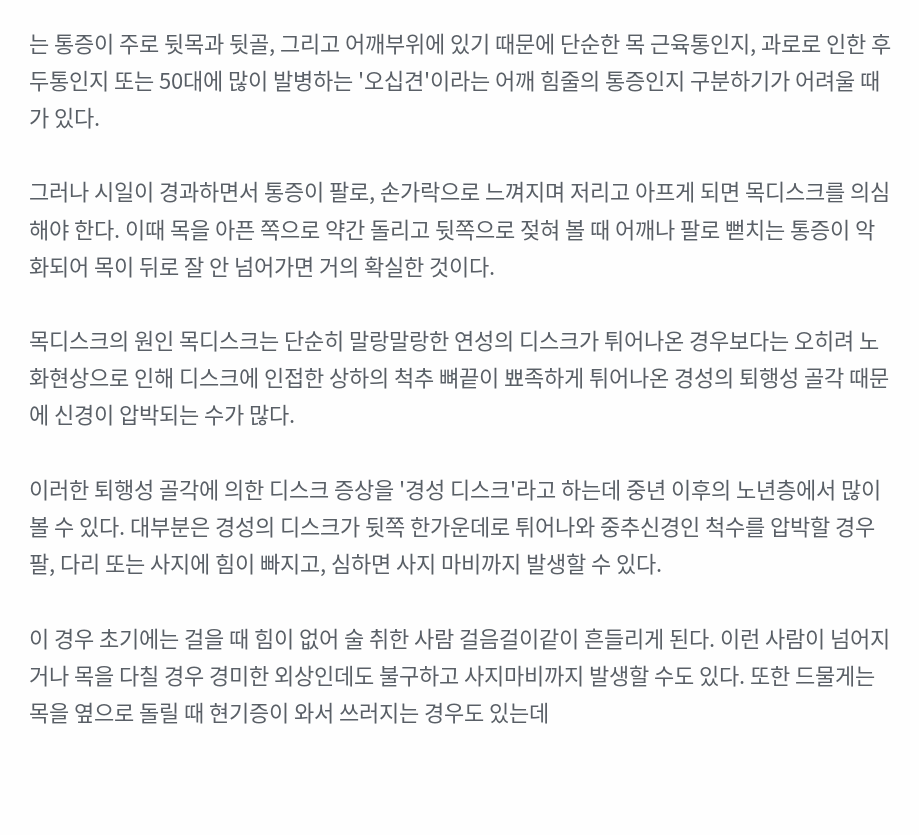는 통증이 주로 뒷목과 뒷골, 그리고 어깨부위에 있기 때문에 단순한 목 근육통인지, 과로로 인한 후두통인지 또는 50대에 많이 발병하는 '오십견'이라는 어깨 힘줄의 통증인지 구분하기가 어려울 때가 있다.

그러나 시일이 경과하면서 통증이 팔로, 손가락으로 느껴지며 저리고 아프게 되면 목디스크를 의심해야 한다. 이때 목을 아픈 쪽으로 약간 돌리고 뒷쪽으로 젖혀 볼 때 어깨나 팔로 뻗치는 통증이 악화되어 목이 뒤로 잘 안 넘어가면 거의 확실한 것이다.

목디스크의 원인 목디스크는 단순히 말랑말랑한 연성의 디스크가 튀어나온 경우보다는 오히려 노화현상으로 인해 디스크에 인접한 상하의 척추 뼈끝이 뾰족하게 튀어나온 경성의 퇴행성 골각 때문에 신경이 압박되는 수가 많다.

이러한 퇴행성 골각에 의한 디스크 증상을 '경성 디스크'라고 하는데 중년 이후의 노년층에서 많이 볼 수 있다. 대부분은 경성의 디스크가 뒷쪽 한가운데로 튀어나와 중추신경인 척수를 압박할 경우 팔, 다리 또는 사지에 힘이 빠지고, 심하면 사지 마비까지 발생할 수 있다.

이 경우 초기에는 걸을 때 힘이 없어 술 취한 사람 걸음걸이같이 흔들리게 된다. 이런 사람이 넘어지거나 목을 다칠 경우 경미한 외상인데도 불구하고 사지마비까지 발생할 수도 있다. 또한 드물게는 목을 옆으로 돌릴 때 현기증이 와서 쓰러지는 경우도 있는데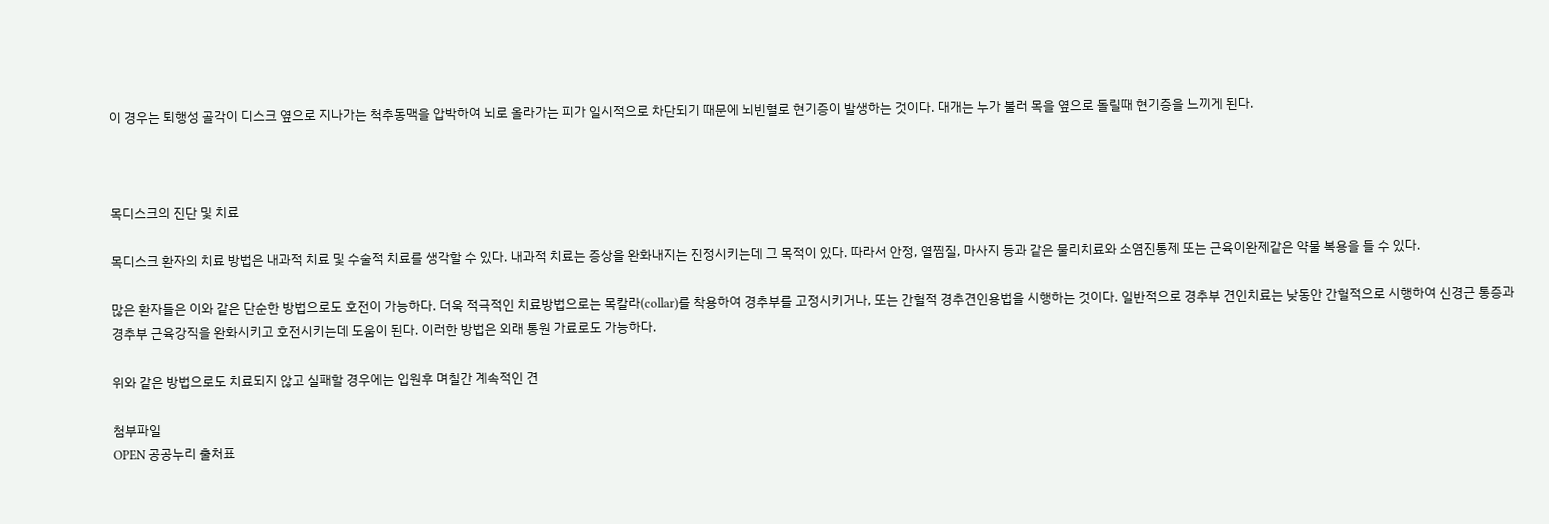이 경우는 퇴행성 골각이 디스크 옆으로 지나가는 척추동맥을 압박하여 뇌로 올라가는 피가 일시적으로 차단되기 때문에 뇌빈혈로 현기증이 발생하는 것이다. 대개는 누가 불러 목을 옆으로 돌릴때 현기증을 느끼게 된다.



목디스크의 진단 및 치료

목디스크 환자의 치료 방법은 내과적 치료 및 수술적 치료를 생각할 수 있다. 내과적 치료는 증상을 완화내지는 진정시키는데 그 목적이 있다. 따라서 안정, 열찜질, 마사지 등과 같은 물리치료와 소염진통제 또는 근육이완제같은 약물 복용을 들 수 있다.

많은 환자들은 이와 같은 단순한 방법으로도 호전이 가능하다. 더욱 적극적인 치료방법으로는 목칼라(collar)를 착용하여 경추부를 고정시키거나, 또는 간헐적 경추견인용법을 시행하는 것이다. 일반적으로 경추부 견인치료는 낮동안 간헐적으로 시행하여 신경근 통증과 경추부 근육강직을 완화시키고 호전시키는데 도움이 된다. 이러한 방법은 외래 통원 가료로도 가능하다.

위와 같은 방법으로도 치료되지 않고 실패할 경우에는 입원후 며칠간 계속적인 견

첨부파일
OPEN 공공누리 출처표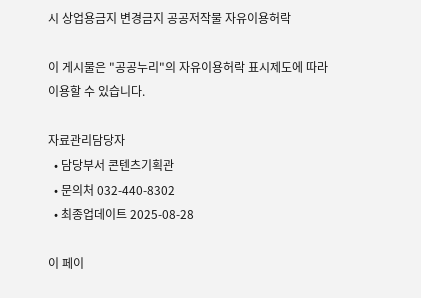시 상업용금지 변경금지 공공저작물 자유이용허락

이 게시물은 "공공누리"의 자유이용허락 표시제도에 따라 이용할 수 있습니다.

자료관리담당자
  • 담당부서 콘텐츠기획관
  • 문의처 032-440-8302
  • 최종업데이트 2025-08-28

이 페이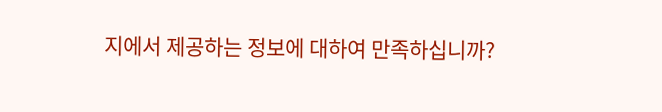지에서 제공하는 정보에 대하여 만족하십니까?